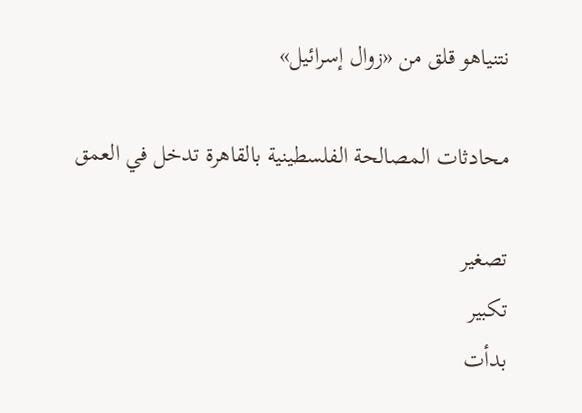نتنياهو قلق من «زوال إسرائيل»

محادثات المصالحة الفلسطينية بالقاهرة تدخل في العمق

تصغير
تكبير
بدأت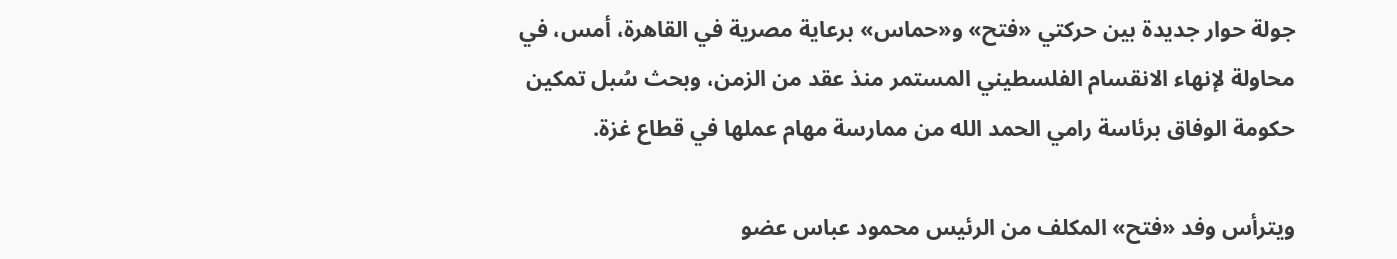جولة حوار جديدة بين حركتي «فتح» و«حماس» برعاية مصرية في القاهرة، أمس، في محاولة لإنهاء الانقسام الفلسطيني المستمر منذ عقد من الزمن، وبحث سُبل تمكين حكومة الوفاق برئاسة رامي الحمد الله من ممارسة مهام عملها في قطاع غزة.

ويترأس وفد «فتح» المكلف من الرئيس محمود عباس عضو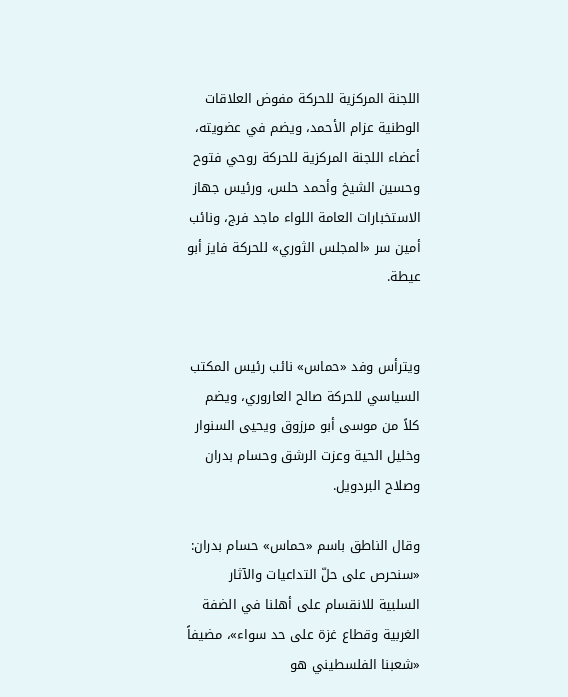اللجنة المركزية للحركة مفوض العلاقات الوطنية عزام الأحمد، ويضم في عضويته، أعضاء اللجنة المركزية للحركة روحي فتوح وحسين الشيخ وأحمد حلس، ورئيس جهاز الاستخبارات العامة اللواء ماجد فرج، ونائب أمين سر «المجلس الثوري» للحركة فايز أبو عيطة.


ويترأس وفد «حماس» نائب رئيس المكتب السياسي للحركة صالح العاروري، ويضم كلاً من موسى أبو مرزوق ويحيى السنوار وخليل الحية وعزت الرشق وحسام بدران وصلاح البردويل.

وقال الناطق باسم «حماس» حسام بدران: «سنحرص على حلّ التداعيات والآثار السلبية للانقسام على أهلنا في الضفة الغربية وقطاع غزة على حد سواء»، مضيفاً «شعبنا الفلسطيني هو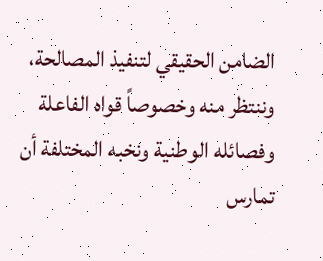الضامن الحقيقي لتنفيذ المصالحة، وننتظر منه وخصوصاً قواه الفاعلة وفصائله الوطنية ونخبه المختلفة أن تمارس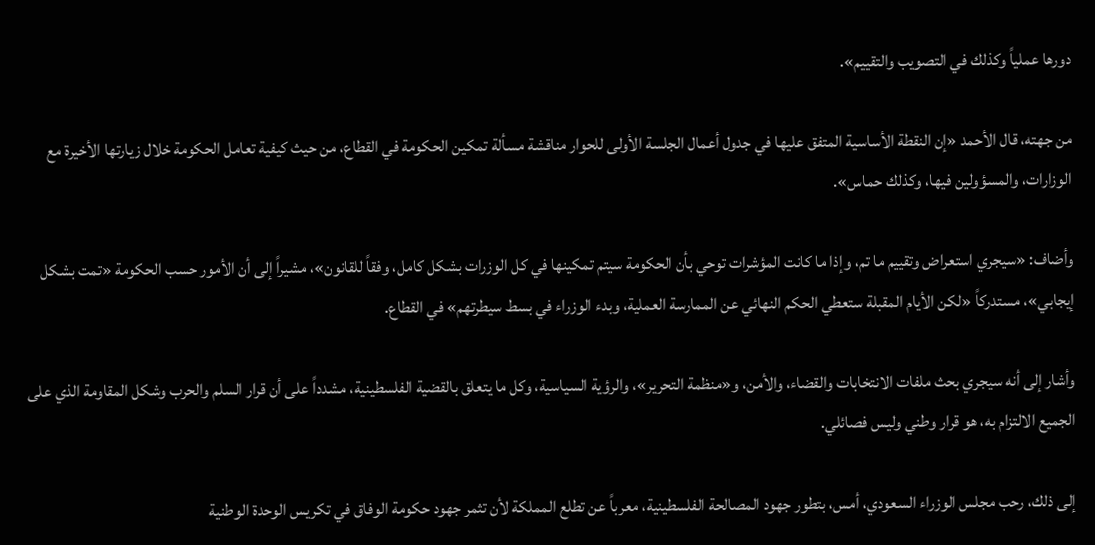دورها عملياً وكذلك في التصويب والتقييم».

من جهته، قال الأحمد «إن النقطة الأساسية المتفق عليها في جدول أعمال الجلسة الأولى للحوار مناقشة مسألة تمكين الحكومة في القطاع، من حيث كيفية تعامل الحكومة خلال زيارتها الأخيرة مع الوزارات، والمسؤولين فيها، وكذلك حماس».

وأضاف: «سيجري استعراض وتقييم ما تم، وإذا ما كانت المؤشرات توحي بأن الحكومة سيتم تمكينها في كل الوزرات بشكل كامل، وفقاً للقانون»، مشيراً إلى أن الأمور حسب الحكومة «تمت بشكل إيجابي»، مستدركاً «لكن الأيام المقبلة ستعطي الحكم النهائي عن الممارسة العملية، وبدء الوزراء في بسط سيطرتهم» في القطاع.

وأشار إلى أنه سيجري بحث ملفات الانتخابات والقضاء، والأمن، و«منظمة التحرير»، والرؤية السياسية، وكل ما يتعلق بالقضية الفلسطينية، مشدداً على أن قرار السلم والحرب وشكل المقاومة الذي على الجميع الالتزام به، هو قرار وطني وليس فصائلي.

إلى ذلك، رحب مجلس الوزراء السعودي، أمس، بتطور جهود المصالحة الفلسطينية، معرباً عن تطلع المملكة لأن تثمر جهود حكومة الوفاق في تكريس الوحدة الوطنية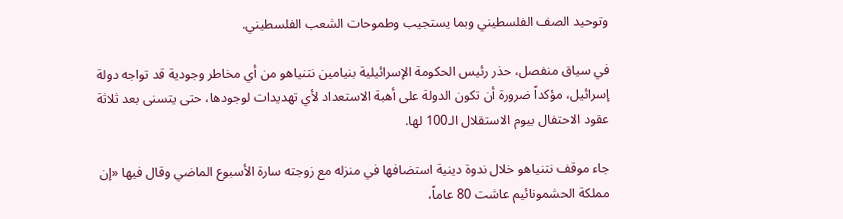وتوحيد الصف الفلسطيني وبما يستجيب وطموحات الشعب الفلسطيني.

في سياق منفصل، حذر رئيس الحكومة الإسرائيلية بنيامين نتنياهو من أي مخاطر وجودية قد تواجه دولة إسرائيل، مؤكداً ضرورة أن تكون الدولة على أهبة الاستعداد لأي تهديدات لوجودها، حتى يتسنى بعد ثلاثة عقود الاحتفال بيوم الاستقلال الـ100 لها.

جاء موقف نتنياهو خلال ندوة دينية استضافها في منزله مع زوجته سارة الأسبوع الماضي وقال فيها «إن مملكة الحشمونائيم عاشت 80 عاماً،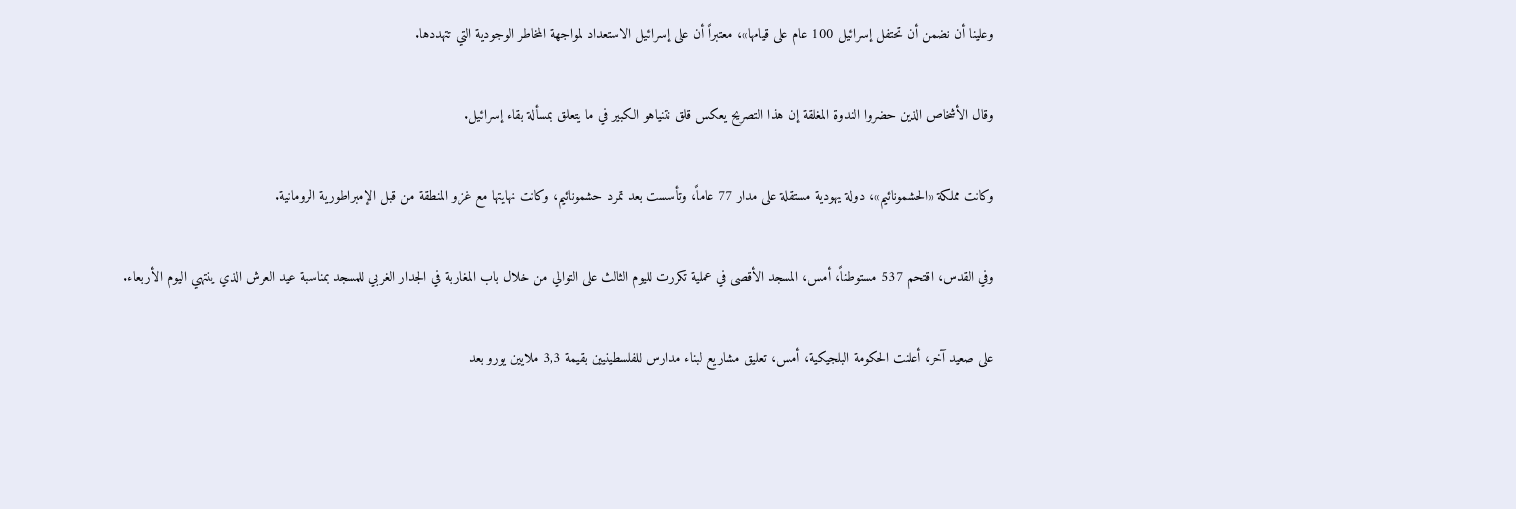وعلينا أن نضمن أن تحتفل إسرائيل 100 عام على قيامها»، معتبراً أن على إسرائيل الاستعداد لمواجهة المخاطر الوجودية التي تتهددها.

وقال الأشخاص الذين حضروا الندوة المغلقة إن هذا التصريح يعكس قلق نتنياهو الكبير في ما يتعلق بمسألة بقاء إسرائيل.

وكانت مملكة «الحشمونائيم»، دولة يهودية مستقلة على مدار 77 عاماً، وتأسست بعد تمرد حشمونائيم، وكانت نهايتها مع غزو المنطقة من قبل الإمبراطورية الرومانية.

وفي القدس، اقتحم 537 مستوطناً، أمس، المسجد الأقصى في عملية تكررت لليوم الثالث على التوالي من خلال باب المغاربة في الجدار الغربي للمسجد بمناسبة عيد العرش الذي ينتهي اليوم الأربعاء.

على صعيد آخر، أعلنت الحكومة البلجيكية، أمس، تعليق مشاريع لبناء مدارس للفلسطينيين بقيمة 3,3 ملايين يورو بعد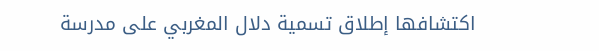اكتشافها إطلاق تسمية دلال المغربي على مدرسة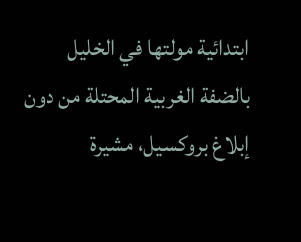ابتدائية مولتها في الخليل بالضفة الغربية المحتلة من دون إبلاغ بروكسيل، مشيرة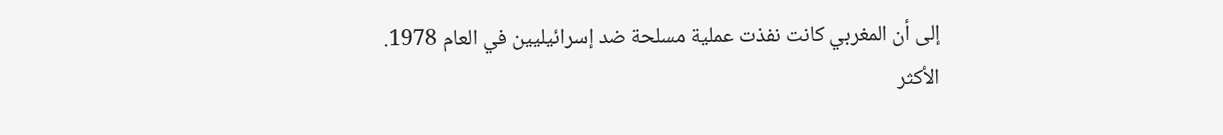إلى أن المغربي كانت نفذت عملية مسلحة ضد إسرائيليين في العام 1978.
الأكثر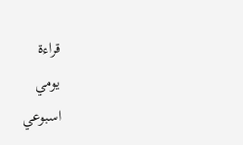قراءة
يومي
اسبوعي